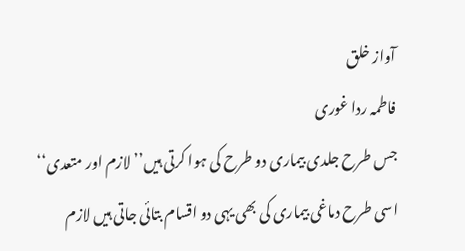آواز خلق
فاطمہ ردا غوری
جس طرح جلدی بیماری دو طرح کی ہوا کرتی ہیں’’ لازم اور متعدی‘‘ اسی طرح دماغی بیماری کی بھی یہی دو اقسام بتائی جاتی ہیں لازم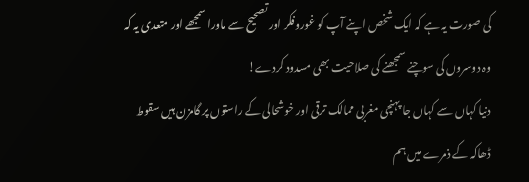کی صورت یہ ہے کہ ایک شخص اپنے آپ کو غوروفکر اور تصحیح سے ماورا سمجھے اور متعدی یہ کہ وہ دوسروں کی سوچنے سمجھنے کی صلاحیت بھی مسدود کردے!
دنیا کہاں سے کہاں جا پہنچی مغربی ممالک ترقی اور خوشحالی کے راستوں پر گامزن ہیں سقوط ڈھاکہ کے ذمرے میں ہم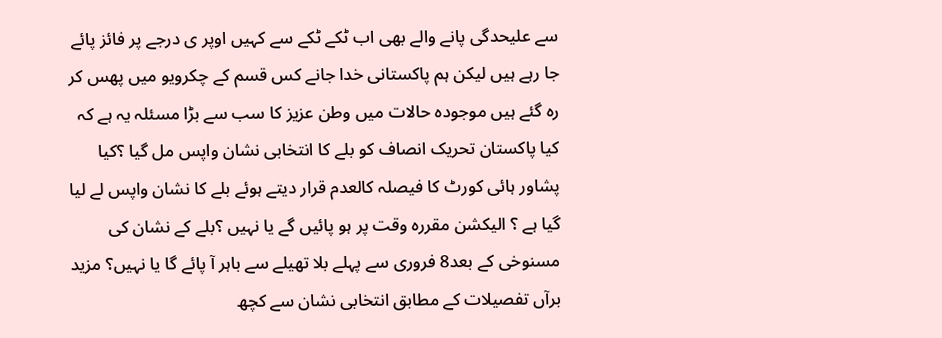سے علیحدگی پانے والے بھی اب ٹکے ٹکے سے کہیں اوپر ی درجے پر فائز پائے جا رہے ہیں لیکن ہم پاکستانی خدا جانے کس قسم کے چکرویو میں پھس کر رہ گئے ہیں موجودہ حالات میں وطن عزیز کا سب سے بڑا مسئلہ یہ ہے کہ کیا پاکستان تحریک انصاف کو بلے کا انتخابی نشان واپس مل گیا ؟کیا پشاور ہائی کورٹ کا فیصلہ کالعدم قرار دیتے ہوئے بلے کا نشان واپس لے لیا گیا ہے ؟ الیکشن مقررہ وقت پر ہو پائیں گے یا نہیں ؟بلے کے نشان کی مسنوخی کے بعد8 فروری سے پہلے بلا تھیلے سے باہر آ پائے گا یا نہیں؟ مزید برآں تفصیلات کے مطابق انتخابی نشان سے کچھ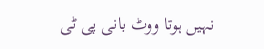نہیں ہوتا ووٹ بانی پی ٹی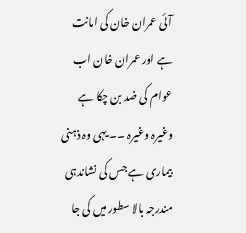آئی عمران خان کی امانت ہے اور عمران خان اب عوام کی ضد بن چکا ہے وغیرہ وغیرہ ۔۔ یہی وہ ذہنی بیماری ہے جس کی نشاندہی مندرجہ بالا سطور میں کی جا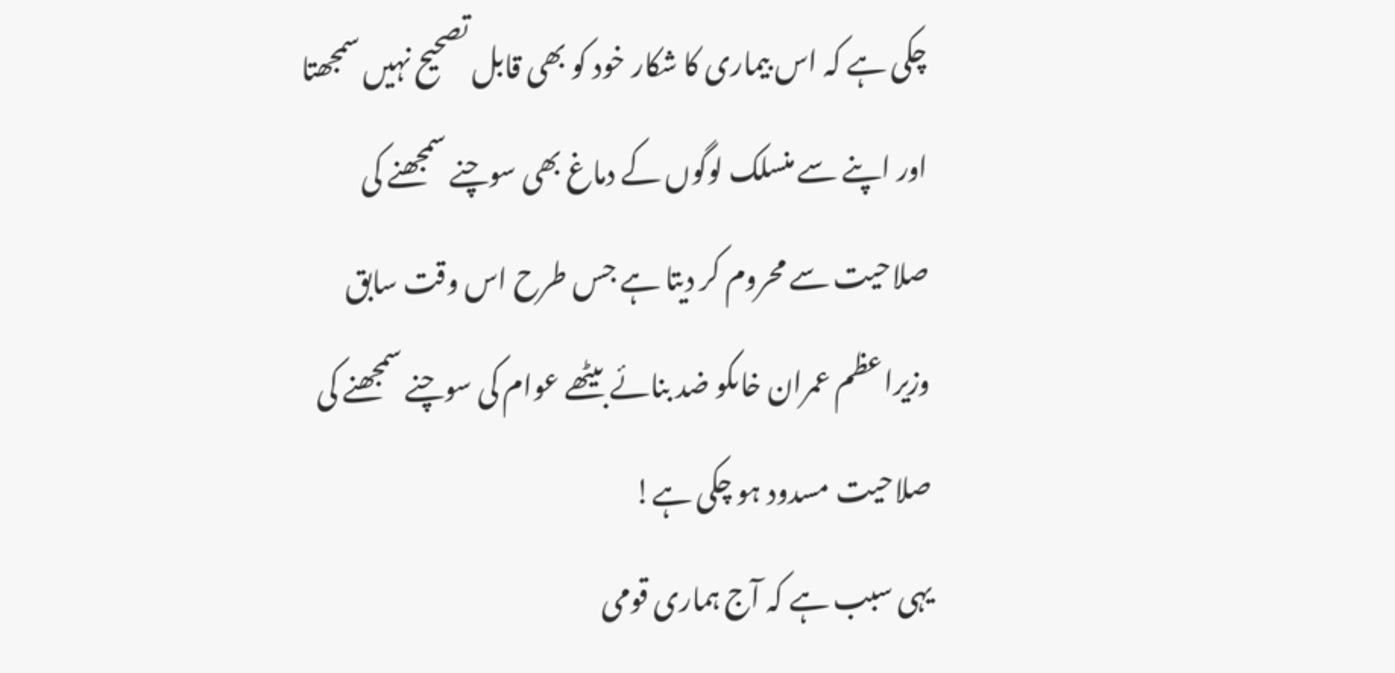چکی ہے کہ اس بیماری کا شکار خود کو بھی قابل تصحیح نہیں سمجھتا اور اپنے سے منسلک لوگوں کے دماغ بھی سوچنے سمجھنے کی صلاحیت سے محروم کر دیتا ہے جس طرح اس وقت سابق وزیراعظم عمران خاںکو ضد بنائے بیٹھے عوام کی سوچنے سمجھنے کی صلاحیت مسدود ہو چکی ہے!
یہی سبب ہے کہ آج ہماری قومی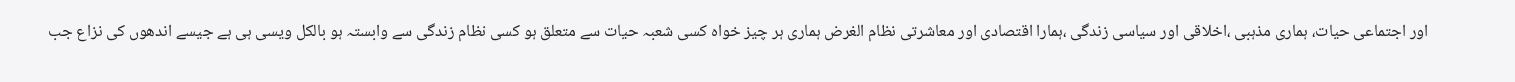اور اجتماعی حیات، ہماری مذہبی ،اخلاقی اور سیاسی زندگی ،ہمارا اقتصادی اور معاشرتی نظام الغرض ہماری ہر چیز خواہ کسی شعبہ حیات سے متعلق ہو کسی نظام زندگی سے وابستہ ہو بالکل ویسی ہی ہے جیسے اندھوں کی نزاع جب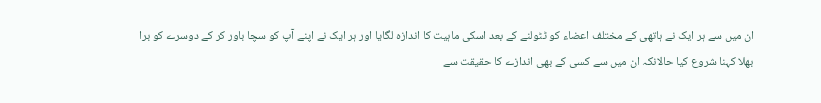ان میں سے ہر ایک نے ہاتھی کے مختلف اعضاء کو ٹٹولنے کے بعد اسکی ماہیت کا اندازہ لگایا اور ہر ایک نے اپنے آپ کو سچا باور کر کے دوسرے کو برا بھلا کہنا شروع کیا حالانکہ ان میں سے کسی کے بھی اندازے کا حقیقت سے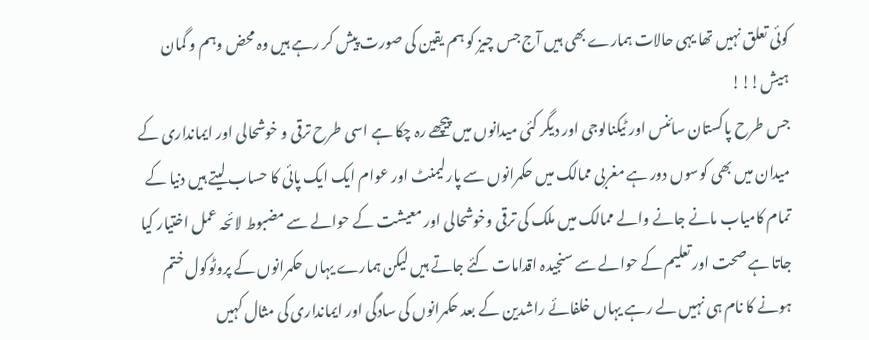کوئی تعلق نہیں تھا یہی حالات ہمارے بھی ہیں آج جس چیز کو ہم یقین کی صورت پیش کر رہے ہیں وہ محض وہم و گمان ہیش!!!
جس طرح پاکستان سائنس اور ٹیکنالوجی اور دیگر کئی میدانوں میں پیچھے رہ چکا ہے اسی طرح ترقی و خوشحالی اور ایمانداری کے میدان میں بھی کوسوں دور ہے مغربی ممالک میں حکمرانوں سے پارلیمنٹ اور عوام ایک ایک پائی کا حساب لیتے ہیں دنیا کے تمام کامیاب مانے جانے والے ممالک میں ملک کی ترقی وخوشحالی اور معیشت کے حوالے سے مضبوط لائحہ عمل اختیار کیا جاتا ہے صحت اور تعلیم کے حوالے سے سنجیدہ اقدامات کئے جاتے ہیں لیکن ہمارے یہاں حکمرانوں کے پروٹوکول ختم ہونے کا نام ہی نہیں لے رہے یہاں خلفائے راشدین کے بعد حکمرانوں کی سادگی اور ایمانداری کی مثال کہیں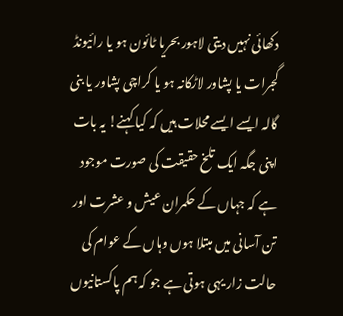دکھائی نہیں دیتی لاہور بحریا ٹائون ہو یا رائیونڈ گجرات یا پشاور لاڑکانہ ہو یا کراچی پشاور یا بنی گالہ ایسے ایسے محلات ہیں کہ کیا کہنے! یہ بات اپنی جگہ ایک تلخ حقیقت کی صورت موجود ہے کہ جہاں کے حکمران عیش و عشرت اور تن آسانی میں مبتلا ہوں وہاں کے عوام کی حالت زار یہی ہوتی ہے جو کہ ہم پاکستانیوں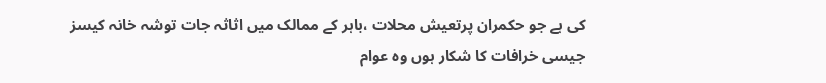کی ہے جو حکمران پرتعیش محلات ،باہر کے ممالک میں اثاثہ جات توشہ خانہ کیسز جیسی خرافات کا شکار ہوں وہ عوام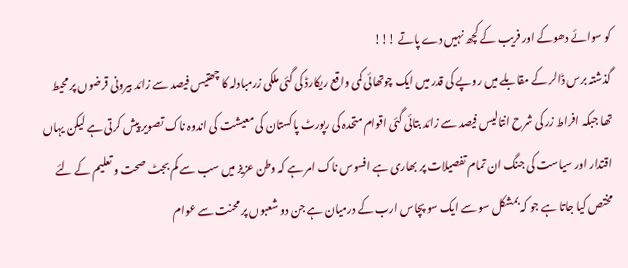کو سوائے دھوکے اور فریب کے کچھ نہیں دے پاتے !!!
گذشتہ برس ڈالر کے مقابلے میں روپے کی قدر میں ایک چوتھائی کمی واقع ریکارڈ کی گئی ملکی زرمبادلہ کا چھتیس فیصد سے زائد بیرونی قرضوں پر محیط تھا جبکہ افراط زر کی شرح انتالیس فیصد سے زائد بتائی گئی اقوام متحدہ کی رپورٹ پاکستان کی معیشت کی اندوہ ناک تصویر پیش کرتی ہے لیکن یہاں اقتدار اور سیاست کی جنگ ان تمام تفصیلات پر بھاری ہے افسوس ناک امر ہے کہ وطن عزیز میں سب سے کم بجٹ صحت و تعلیم کے لئے مختص کیا جاتا ہے جو کہ بمشکل سو سے ایک سو پچاس ارب کے درمیان ہے جن دو شعبوں پر محنت سے عوام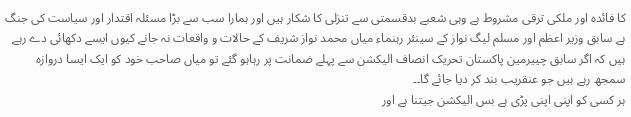کا فائدہ اور ملکی ترقی مشروط ہے وہی شعبے بدقسمتی سے تنزلی کا شکار ہیں اور ہمارا سب سے بڑا مسئلہ اقتدار اور سیاست کی جنگ ہے سابق وزیر اعظم اور مسلم لیگ نواز کے سینئر رہنماء میاں محمد نواز شریف کے حالات و واقعات نہ جانے کیوں ایسے دکھائی دے رہے ہیں کہ اگر سابق چییرمین پاکستان تحریک انصاف الیکشن سے پہلے ضمانت پر رہاہو گئے تو میاں صاحب خود کو ایک ایسا دروازہ سمجھ رہے ہیں جو عنقریب بند کر دیا جائے گا۔۔
ہر کسی کو اپنی اپنی پڑی ہے بس الیکشن جیتنا ہے اور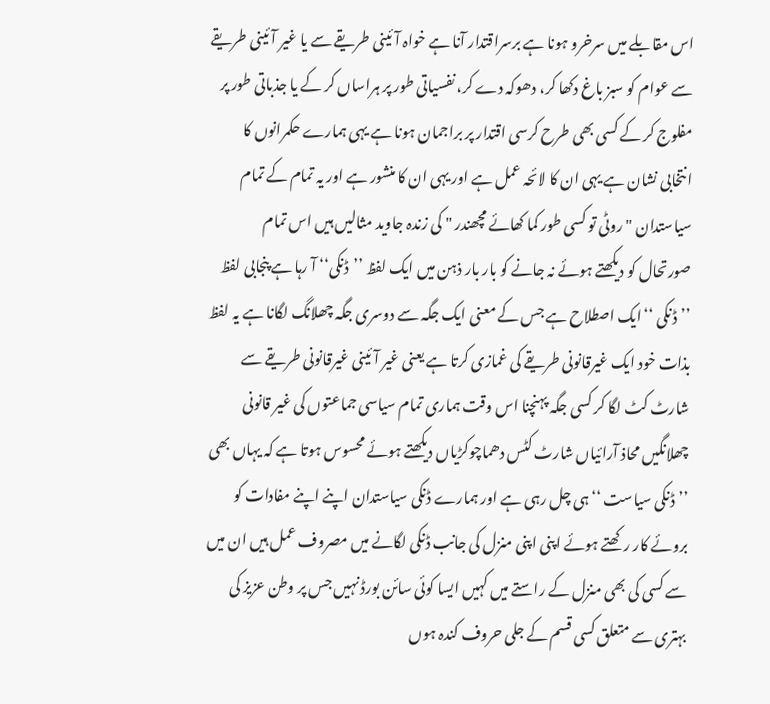اس مقابلے میں سرخرو ہونا ہے برسراقتدار آنا ہے خواہ آئینی طریقے سے یا غیر آئینی طریقے سے عوام کو سبز باغ دکھا کر، دھوکہ دے کر، نفسیاتی طور پر ہراساں کر کے یا جذباتی طور پر مفلوج کر کے کسی بھی طرح کرسی اقتدار پر براجمان ہونا ہے یہی ہمارے حکمرانوں کا انتخابی نشان ہے یہی ان کا لائحہ عمل ہے اور یہی ان کا منشور ہے اور یہ تمام کے تمام سیاستدان " روٹی تو کسی طور کما کھائے مچھندر " کی زندہ جاوید مثالیں ہیں اس تمام صورتحال کو دیکھتے ہوئے نہ جانے کو بار بار ذہن میں ایک لفظ ’’ڈنکی‘‘ آ رہا ہے پنجابی لفظ ’’ڈنکی ‘‘ایک اصطلاح ہے جس کے معنی ایک جگہ سے دوسری جگہ چھلانگ لگانا ہے یہ لفظ بذات خود ایک غیرقانونی طریقے کی غمازی کرتا ہے یعنی غیر آئینی غیرقانونی طریقے سے شارٹ کٹ لگا کر کسی جگہ پہنچنا اس وقت ہماری تمام سیاسی جماعتوں کی غیر قانونی چھلانگیں محاذ آرائیاں شارٹ کٹس دھماچوکڑیاں دیکھتے ہوئے محسوس ہوتا ہے کہ یہاں بھی
’’ڈنکی سیاست ‘‘ہی چل رہی ہے اور ہمارے ڈنکی سیاستدان اپنے اپنے مفادات کو بروئے کار رکھتے ہوئے اپنی اپنی منزل کی جانب ڈنکی لگانے میں مصروف عمل ہیں ان میں سے کسی کی بھی منزل کے راستے میں کہیں ایسا کوئی سائن بورڈ نہیں جس پر وطن عزیز کی بہتری سے متعلق کسی قسم کے جلی حروف کندہ ہوں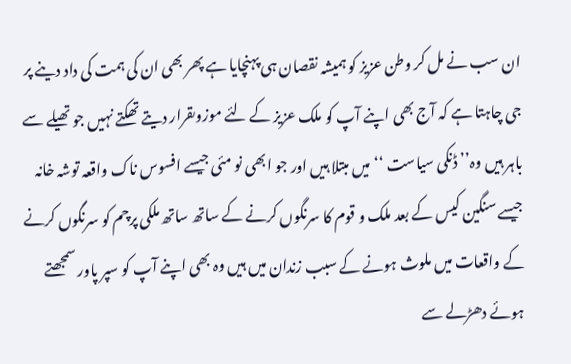ان سب نے مل کر وطن عزیز کو ہمیشہ نقصان ہی پہنچایا ہے پھر بھی ان کی ہمت کی داد دینے پر جی چاہتا ہے کہ آج بھی اپنے آپ کو ملک عزیز کے لئے موزوںقرار دیتے تھکتے نہیں جو تھیلے سے باہر ہیں وہ’’ ڈنکی سیاست ‘‘میں مبتلا ہیں اور جو ابھی نو مئی جیسے افسوس ناک واقعہ توشہ خانہ جیسے سنگین کیس کے بعد ملک و قوم کا سرنگوں کرنے کے ساتھ ساتھ ملکی پرچم کو سرنگوں کرنے کے واقعات میں ملوث ہونے کے سبب زندان میں ہیں وہ بھی اپنے آپ کو سپر پاور سمجھتے ہوئے دھڑلے سے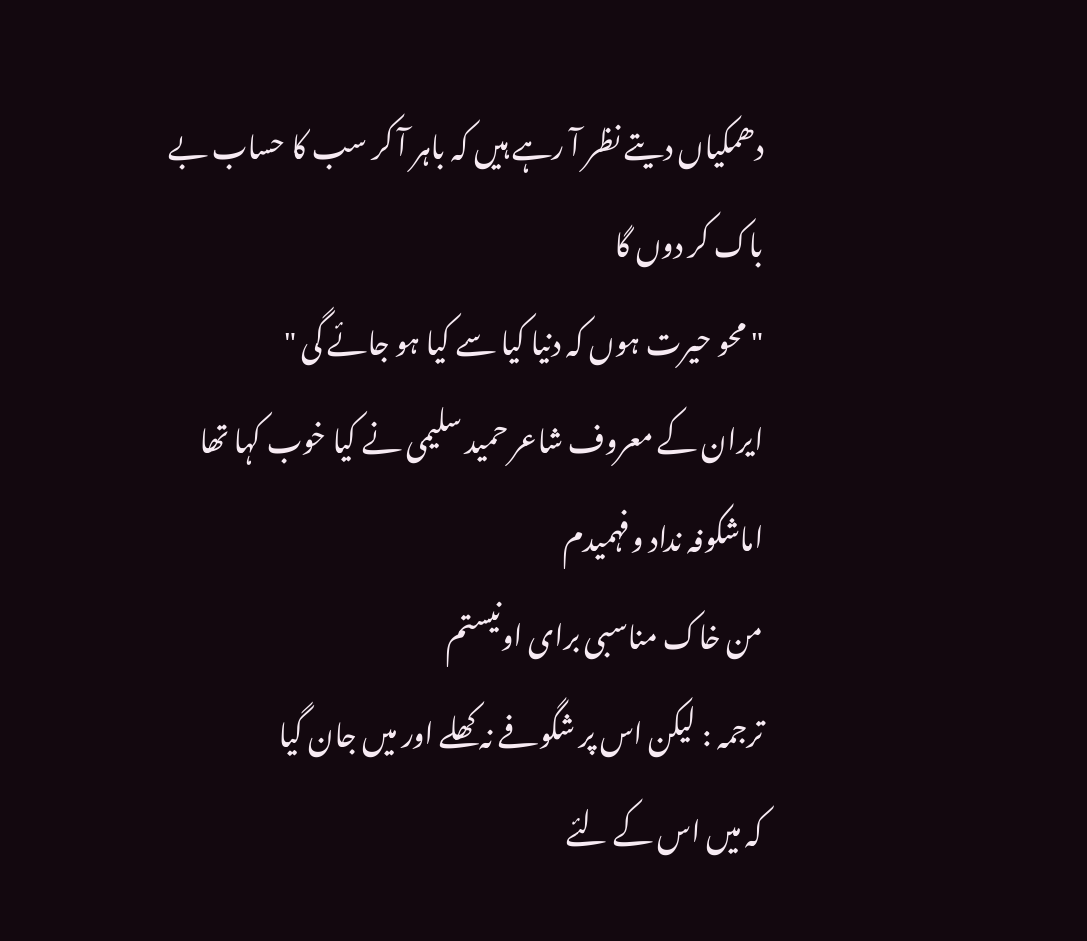دھمکیاں دیتے نظر آ رہے ہیں کہ باہر آ کر سب کا حساب بے باک کر دوں گا
" محو حیرت ہوں کہ دنیا کیا سے کیا ہو جائے گی "
ایران کے معروف شاعر حمید سلیمی نے کیا خوب کہا تھا
اماشکوفہ نداد وفہمیدم
من خاک مناسبی برای اونیستم
ترجمہ : لیکن اس پر شگوفے نہ کھلے اور میں جان گیا
کہ میں اس کے لئے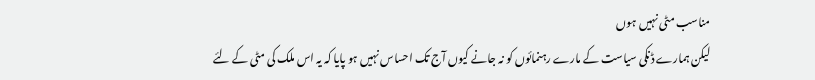مناسب مٹی نہیں ہوں
لیکن ہمارے ڈنکی سیاست کے مارے رہنمائوں کو نہ جانے کیوں آج تک احساس نہیں ہو پایا کہ یہ اس ملک کی مٹی کے لئے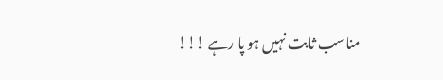مناسب ثابت نہیں ہو پا رہے !!!